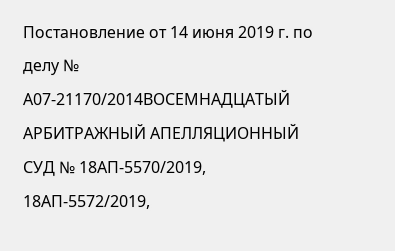Постановление от 14 июня 2019 г. по делу № А07-21170/2014ВОСЕМНАДЦАТЫЙ АРБИТРАЖНЫЙ АПЕЛЛЯЦИОННЫЙ СУД № 18АП-5570/2019, 18АП-5572/2019,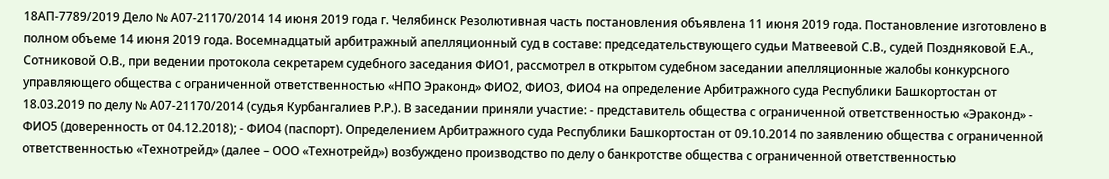18АП-7789/2019 Дело № А07-21170/2014 14 июня 2019 года г. Челябинск Резолютивная часть постановления объявлена 11 июня 2019 года. Постановление изготовлено в полном объеме 14 июня 2019 года. Восемнадцатый арбитражный апелляционный суд в составе: председательствующего судьи Матвеевой С.В., судей Поздняковой Е.А., Сотниковой О.В., при ведении протокола секретарем судебного заседания ФИО1, рассмотрел в открытом судебном заседании апелляционные жалобы конкурсного управляющего общества с ограниченной ответственностью «НПО Эраконд» ФИО2, ФИО3, ФИО4 на определение Арбитражного суда Республики Башкортостан от 18.03.2019 по делу № А07-21170/2014 (судья Курбангалиев Р.Р.). В заседании приняли участие: - представитель общества с ограниченной ответственностью «Эраконд» - ФИО5 (доверенность от 04.12.2018); - ФИО4 (паспорт). Определением Арбитражного суда Республики Башкортостан от 09.10.2014 по заявлению общества с ограниченной ответственностью «Технотрейд» (далее – ООО «Технотрейд») возбуждено производство по делу о банкротстве общества с ограниченной ответственностью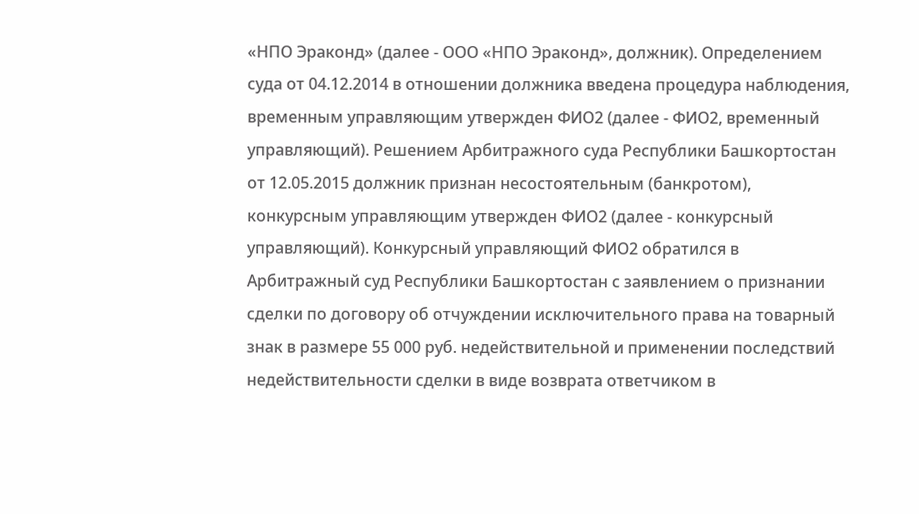«НПО Эраконд» (далее - ООО «НПО Эраконд», должник). Определением суда от 04.12.2014 в отношении должника введена процедура наблюдения, временным управляющим утвержден ФИО2 (далее - ФИО2, временный управляющий). Решением Арбитражного суда Республики Башкортостан от 12.05.2015 должник признан несостоятельным (банкротом), конкурсным управляющим утвержден ФИО2 (далее - конкурсный управляющий). Конкурсный управляющий ФИО2 обратился в Арбитражный суд Республики Башкортостан с заявлением о признании сделки по договору об отчуждении исключительного права на товарный знак в размере 55 000 руб. недействительной и применении последствий недействительности сделки в виде возврата ответчиком в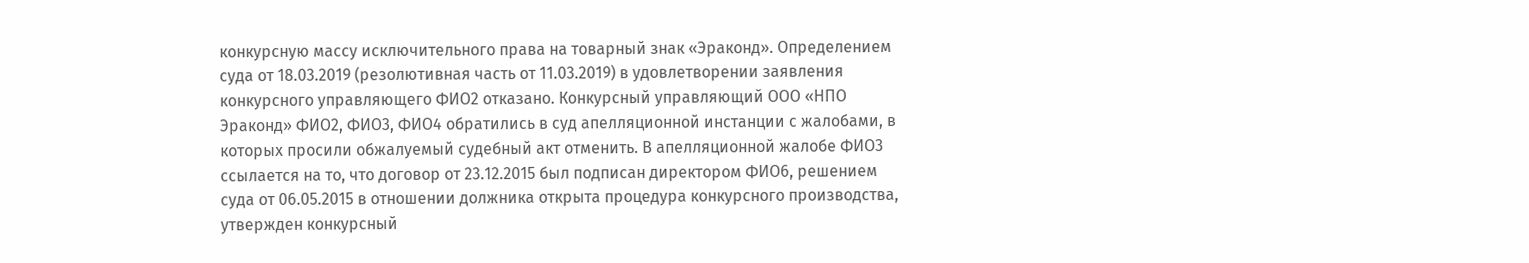конкурсную массу исключительного права на товарный знак «Эраконд». Определением суда от 18.03.2019 (резолютивная часть от 11.03.2019) в удовлетворении заявления конкурсного управляющего ФИО2 отказано. Конкурсный управляющий ООО «НПО Эраконд» ФИО2, ФИО3, ФИО4 обратились в суд апелляционной инстанции с жалобами, в которых просили обжалуемый судебный акт отменить. В апелляционной жалобе ФИО3 ссылается на то, что договор от 23.12.2015 был подписан директором ФИО6, решением суда от 06.05.2015 в отношении должника открыта процедура конкурсного производства, утвержден конкурсный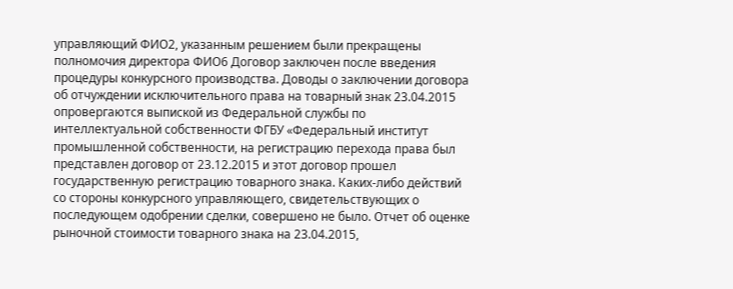управляющий ФИО2, указанным решением были прекращены полномочия директора ФИО6 Договор заключен после введения процедуры конкурсного производства. Доводы о заключении договора об отчуждении исключительного права на товарный знак 23.04.2015 опровергаются выпиской из Федеральной службы по интеллектуальной собственности ФГБУ «Федеральный институт промышленной собственности, на регистрацию перехода права был представлен договор от 23.12.2015 и этот договор прошел государственную регистрацию товарного знака. Каких-либо действий со стороны конкурсного управляющего, свидетельствующих о последующем одобрении сделки, совершено не было. Отчет об оценке рыночной стоимости товарного знака на 23.04.2015,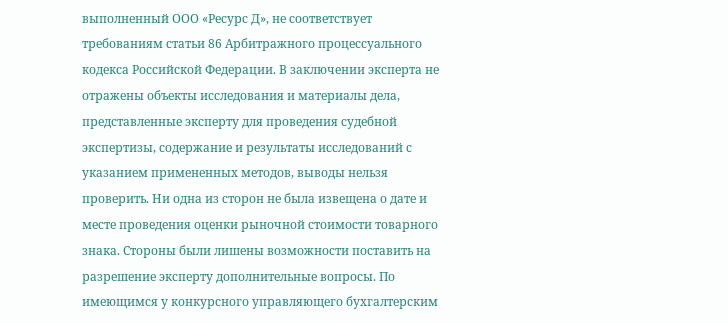выполненный ООО «Ресурс Д», не соответствует требованиям статьи 86 Арбитражного процессуального кодекса Российской Федерации. В заключении эксперта не отражены объекты исследования и материалы дела, представленные эксперту для проведения судебной экспертизы, содержание и результаты исследований с указанием примененных методов, выводы нельзя проверить. Ни одна из сторон не была извещена о дате и месте проведения оценки рыночной стоимости товарного знака. Стороны были лишены возможности поставить на разрешение эксперту дополнительные вопросы. По имеющимся у конкурсного управляющего бухгалтерским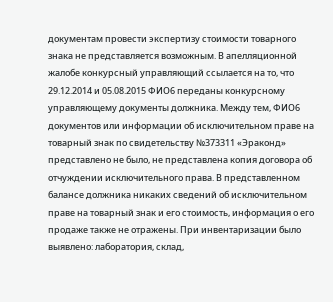документам провести экспертизу стоимости товарного знака не представляется возможным. В апелляционной жалобе конкурсный управляющий ссылается на то, что 29.12.2014 и 05.08.2015 ФИО6 переданы конкурсному управляющему документы должника. Между тем, ФИО6 документов или информации об исключительном праве на товарный знак по свидетельству №373311 «Эраконд» представлено не было, не представлена копия договора об отчуждении исключительного права. В представленном балансе должника никаких сведений об исключительном праве на товарный знак и его стоимость, информация о его продаже также не отражены. При инвентаризации было выявлено: лаборатория, склад,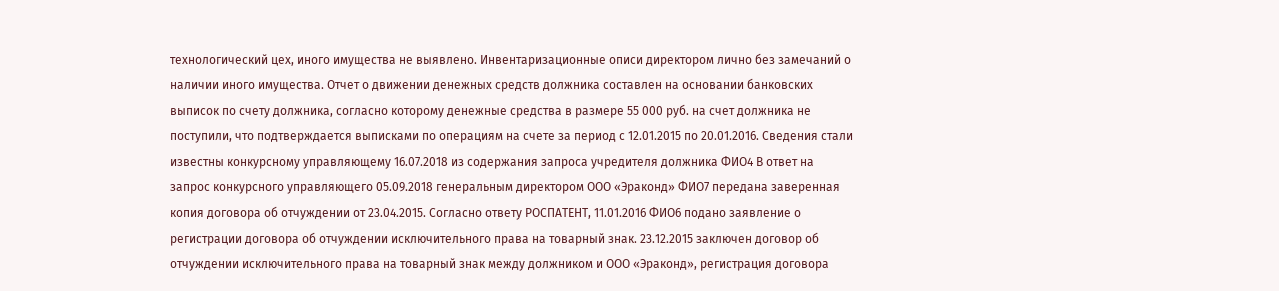технологический цех, иного имущества не выявлено. Инвентаризационные описи директором лично без замечаний о наличии иного имущества. Отчет о движении денежных средств должника составлен на основании банковских выписок по счету должника, согласно которому денежные средства в размере 55 000 руб. на счет должника не поступили, что подтверждается выписками по операциям на счете за период с 12.01.2015 по 20.01.2016. Сведения стали известны конкурсному управляющему 16.07.2018 из содержания запроса учредителя должника ФИО4 В ответ на запрос конкурсного управляющего 05.09.2018 генеральным директором ООО «Эраконд» ФИО7 передана заверенная копия договора об отчуждении от 23.04.2015. Согласно ответу РОСПАТЕНТ, 11.01.2016 ФИО6 подано заявление о регистрации договора об отчуждении исключительного права на товарный знак. 23.12.2015 заключен договор об отчуждении исключительного права на товарный знак между должником и ООО «Эраконд», регистрация договора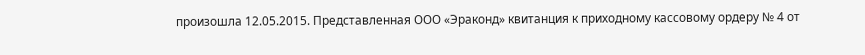произошла 12.05.2015. Представленная ООО «Эраконд» квитанция к приходному кассовому ордеру № 4 от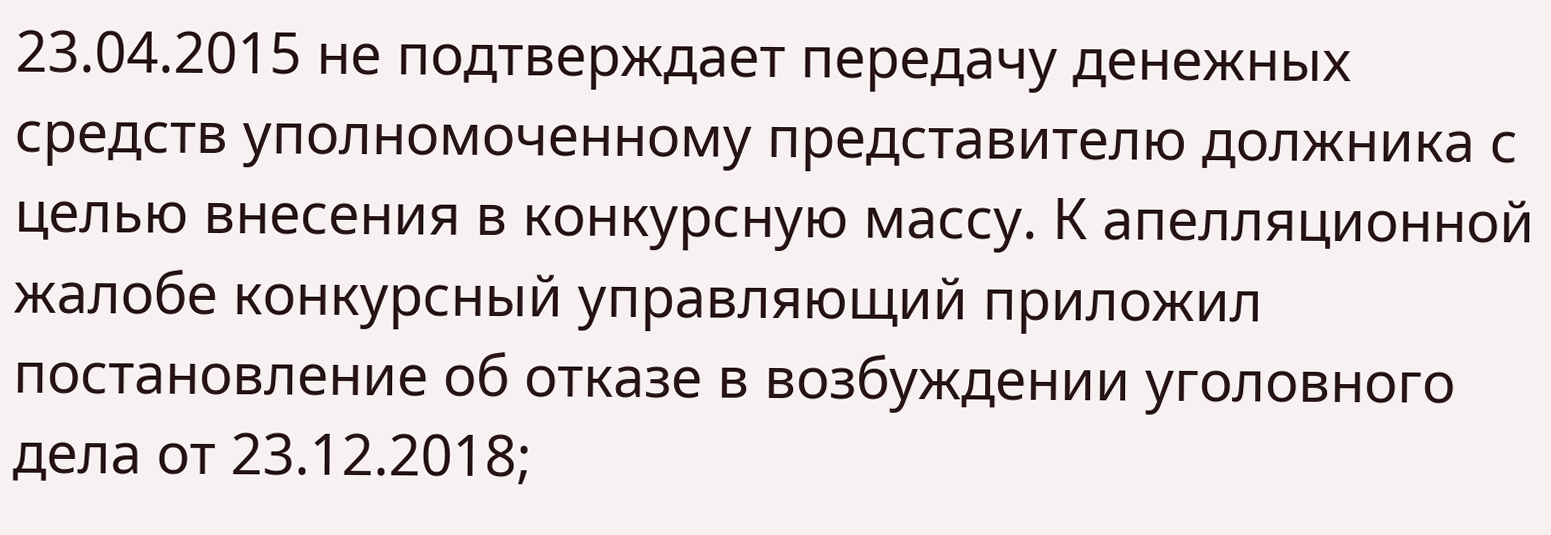23.04.2015 не подтверждает передачу денежных средств уполномоченному представителю должника с целью внесения в конкурсную массу. К апелляционной жалобе конкурсный управляющий приложил постановление об отказе в возбуждении уголовного дела от 23.12.2018;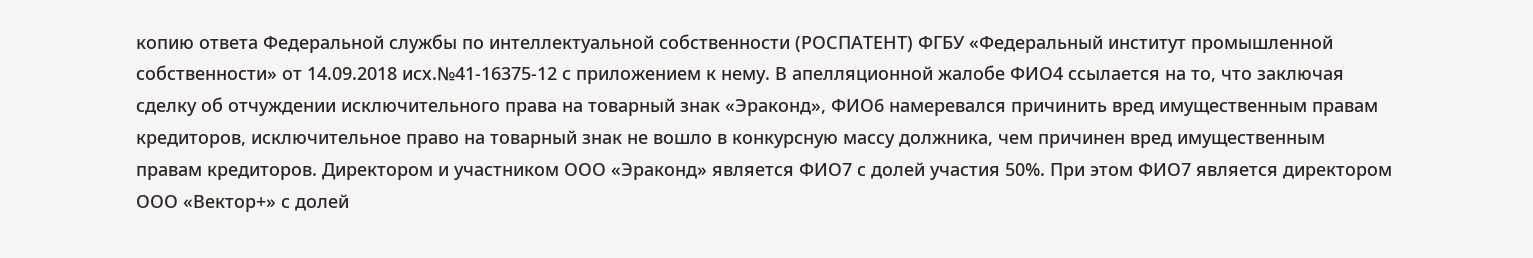копию ответа Федеральной службы по интеллектуальной собственности (РОСПАТЕНТ) ФГБУ «Федеральный институт промышленной собственности» от 14.09.2018 исх.№41-16375-12 с приложением к нему. В апелляционной жалобе ФИО4 ссылается на то, что заключая сделку об отчуждении исключительного права на товарный знак «Эраконд», ФИО6 намеревался причинить вред имущественным правам кредиторов, исключительное право на товарный знак не вошло в конкурсную массу должника, чем причинен вред имущественным правам кредиторов. Директором и участником ООО «Эраконд» является ФИО7 с долей участия 50%. При этом ФИО7 является директором ООО «Вектор+» с долей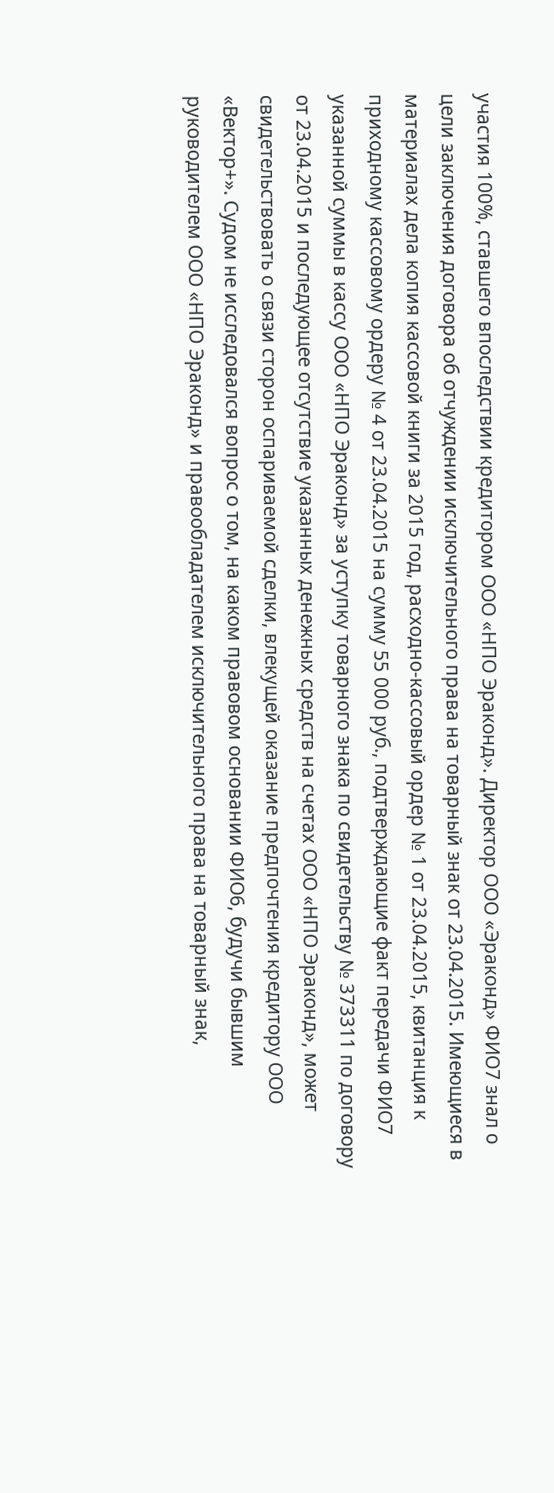участия 100%, ставшего впоследствии кредитором ООО «НПО Эраконд». Директор ООО «Эраконд» ФИО7 знал о цели заключения договора об отчуждении исключительного права на товарный знак от 23.04.2015. Имеющиеся в материалах дела копия кассовой книги за 2015 год, расходно-кассовый ордер № 1 от 23.04.2015, квитанция к приходному кассовому ордеру № 4 от 23.04.2015 на сумму 55 000 руб., подтверждающие факт передачи ФИО7 указанной суммы в кассу ООО «НПО Эраконд» за уступку товарного знака по свидетельству № 373311 по договору от 23.04.2015 и последующее отсутствие указанных денежных средств на счетах ООО «НПО Эраконд», может свидетельствовать о связи сторон оспариваемой сделки, влекущей оказание предпочтения кредитору ООО «Вектор+». Судом не исследовался вопрос о том, на каком правовом основании ФИО6, будучи бывшим руководителем ООО «НПО Эраконд» и правообладателем исключительного права на товарный знак,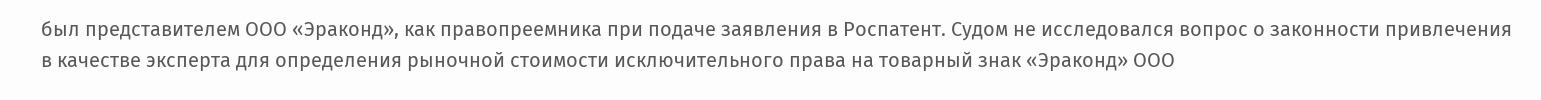был представителем ООО «Эраконд», как правопреемника при подаче заявления в Роспатент. Судом не исследовался вопрос о законности привлечения в качестве эксперта для определения рыночной стоимости исключительного права на товарный знак «Эраконд» ООО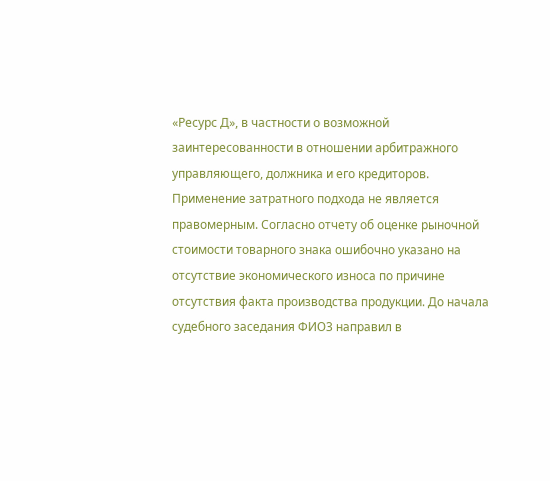«Ресурс Д», в частности о возможной заинтересованности в отношении арбитражного управляющего, должника и его кредиторов. Применение затратного подхода не является правомерным. Согласно отчету об оценке рыночной стоимости товарного знака ошибочно указано на отсутствие экономического износа по причине отсутствия факта производства продукции. До начала судебного заседания ФИО3 направил в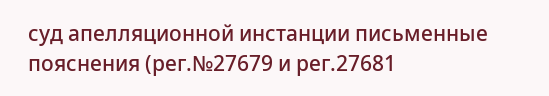суд апелляционной инстанции письменные пояснения (рег.№27679 и рег.27681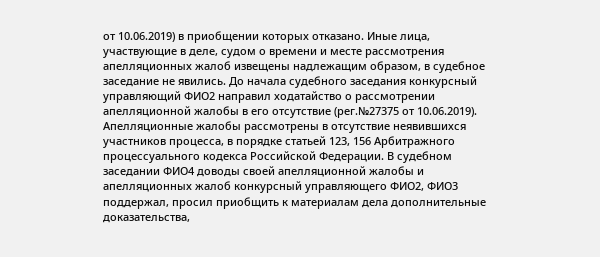от 10.06.2019) в приобщении которых отказано. Иные лица, участвующие в деле, судом о времени и месте рассмотрения апелляционных жалоб извещены надлежащим образом, в судебное заседание не явились. До начала судебного заседания конкурсный управляющий ФИО2 направил ходатайство о рассмотрении апелляционной жалобы в его отсутствие (рег.№27375 от 10.06.2019). Апелляционные жалобы рассмотрены в отсутствие неявившихся участников процесса, в порядке статьей 123, 156 Арбитражного процессуального кодекса Российской Федерации. В судебном заседании ФИО4 доводы своей апелляционной жалобы и апелляционных жалоб конкурсный управляющего ФИО2, ФИО3 поддержал, просил приобщить к материалам дела дополнительные доказательства,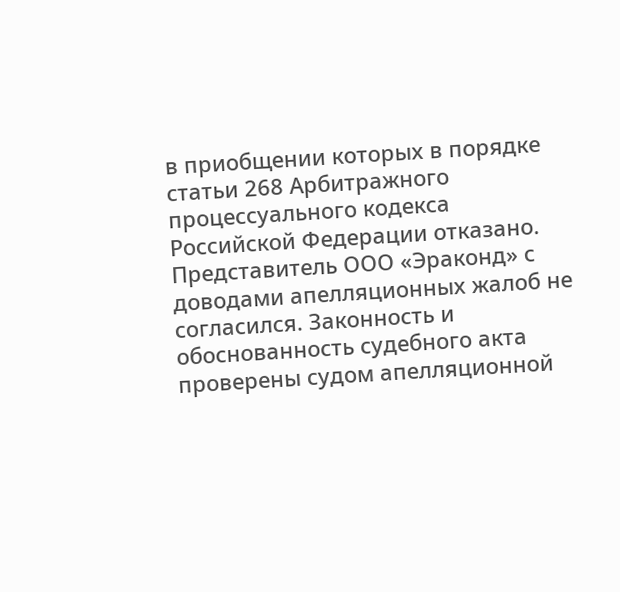в приобщении которых в порядке статьи 268 Арбитражного процессуального кодекса Российской Федерации отказано. Представитель ООО «Эраконд» с доводами апелляционных жалоб не согласился. Законность и обоснованность судебного акта проверены судом апелляционной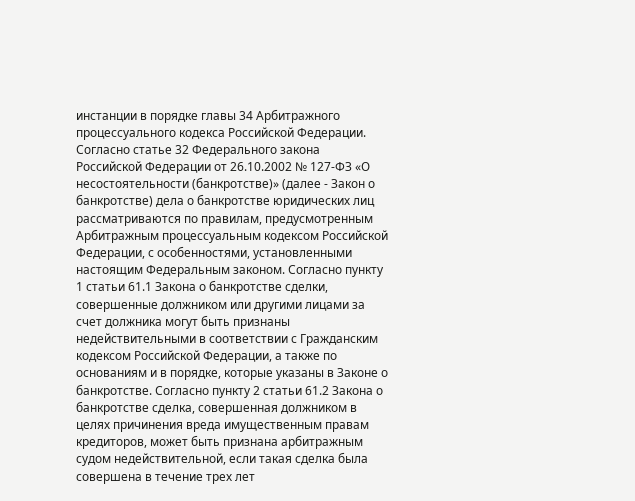инстанции в порядке главы 34 Арбитражного процессуального кодекса Российской Федерации. Согласно статье 32 Федерального закона Российской Федерации от 26.10.2002 № 127-ФЗ «О несостоятельности (банкротстве)» (далее - Закон о банкротстве) дела о банкротстве юридических лиц рассматриваются по правилам, предусмотренным Арбитражным процессуальным кодексом Российской Федерации, с особенностями, установленными настоящим Федеральным законом. Согласно пункту 1 статьи 61.1 Закона о банкротстве сделки, совершенные должником или другими лицами за счет должника могут быть признаны недействительными в соответствии с Гражданским кодексом Российской Федерации, а также по основаниям и в порядке, которые указаны в Законе о банкротстве. Согласно пункту 2 статьи 61.2 Закона о банкротстве сделка, совершенная должником в целях причинения вреда имущественным правам кредиторов, может быть признана арбитражным судом недействительной, если такая сделка была совершена в течение трех лет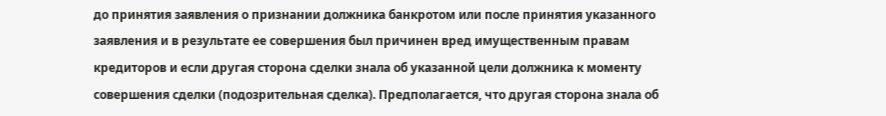до принятия заявления о признании должника банкротом или после принятия указанного заявления и в результате ее совершения был причинен вред имущественным правам кредиторов и если другая сторона сделки знала об указанной цели должника к моменту совершения сделки (подозрительная сделка). Предполагается, что другая сторона знала об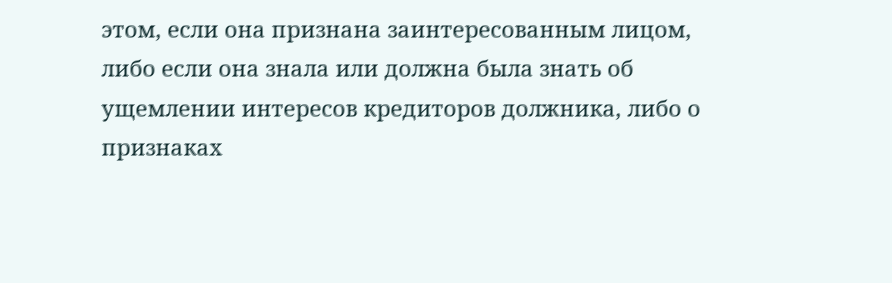этом, если она признана заинтересованным лицом, либо если она знала или должна была знать об ущемлении интересов кредиторов должника, либо о признаках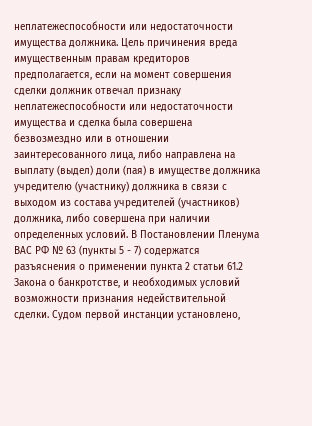неплатежеспособности или недостаточности имущества должника. Цель причинения вреда имущественным правам кредиторов предполагается, если на момент совершения сделки должник отвечал признаку неплатежеспособности или недостаточности имущества и сделка была совершена безвозмездно или в отношении заинтересованного лица, либо направлена на выплату (выдел) доли (пая) в имуществе должника учредителю (участнику) должника в связи с выходом из состава учредителей (участников) должника, либо совершена при наличии определенных условий. В Постановлении Пленума ВАС РФ № 63 (пункты 5 - 7) содержатся разъяснения о применении пункта 2 статьи 61.2 Закона о банкротстве, и необходимых условий возможности признания недействительной сделки. Судом первой инстанции установлено,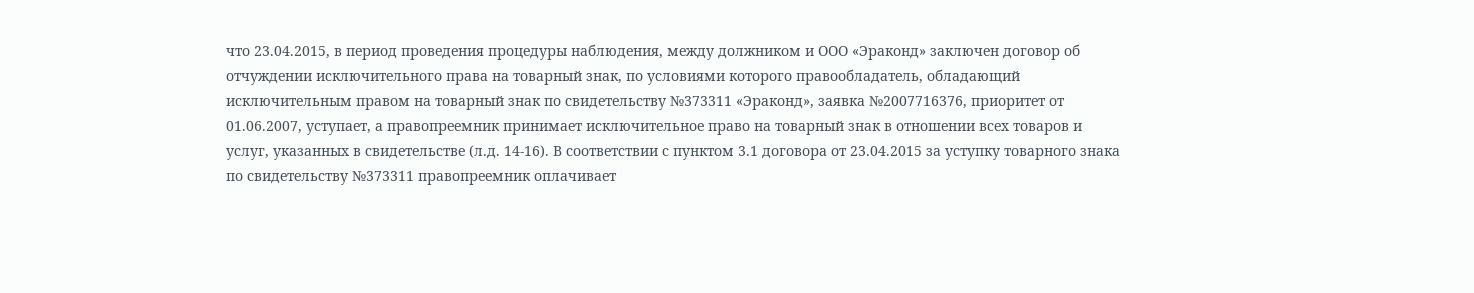что 23.04.2015, в период проведения процедуры наблюдения, между должником и ООО «Эраконд» заключен договор об отчуждении исключительного права на товарный знак, по условиями которого правообладатель, обладающий исключительным правом на товарный знак по свидетельству №373311 «Эраконд», заявка №2007716376, приоритет от 01.06.2007, уступает, а правопреемник принимает исключительное право на товарный знак в отношении всех товаров и услуг, указанных в свидетельстве (л.д. 14-16). В соответствии с пунктом 3.1 договора от 23.04.2015 за уступку товарного знака по свидетельству №373311 правопреемник оплачивает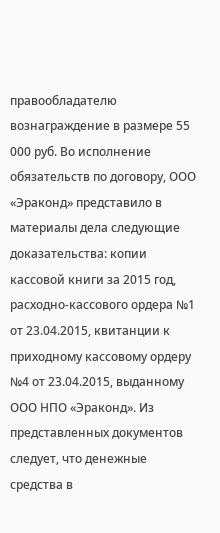правообладателю вознаграждение в размере 55 000 руб. Во исполнение обязательств по договору, ООО «Эраконд» представило в материалы дела следующие доказательства: копии кассовой книги за 2015 год, расходно-кассового ордера №1 от 23.04.2015, квитанции к приходному кассовому ордеру №4 от 23.04.2015, выданному ООО НПО «Эраконд». Из представленных документов следует, что денежные средства в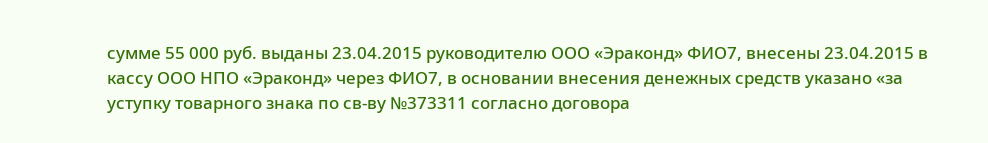сумме 55 000 руб. выданы 23.04.2015 руководителю ООО «Эраконд» ФИО7, внесены 23.04.2015 в кассу ООО НПО «Эраконд» через ФИО7, в основании внесения денежных средств указано «за уступку товарного знака по св-ву №373311 согласно договора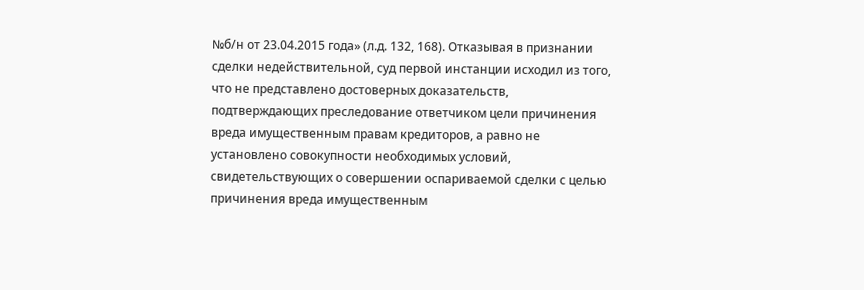№б/н от 23.04.2015 года» (л.д. 132, 168). Отказывая в признании сделки недействительной, суд первой инстанции исходил из того, что не представлено достоверных доказательств, подтверждающих преследование ответчиком цели причинения вреда имущественным правам кредиторов, а равно не установлено совокупности необходимых условий, свидетельствующих о совершении оспариваемой сделки с целью причинения вреда имущественным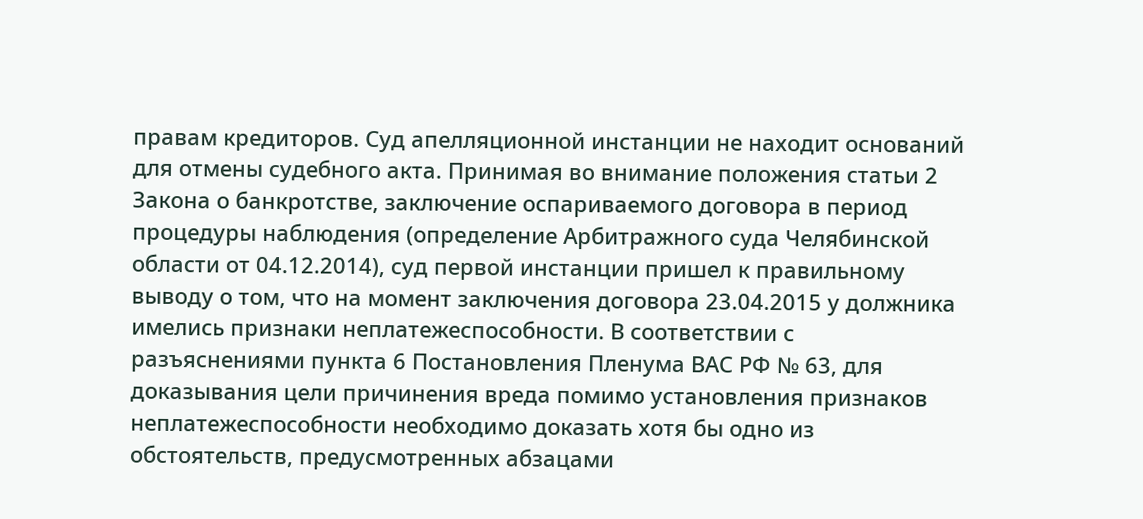правам кредиторов. Суд апелляционной инстанции не находит оснований для отмены судебного акта. Принимая во внимание положения статьи 2 Закона о банкротстве, заключение оспариваемого договора в период процедуры наблюдения (определение Арбитражного суда Челябинской области от 04.12.2014), суд первой инстанции пришел к правильному выводу о том, что на момент заключения договора 23.04.2015 у должника имелись признаки неплатежеспособности. В соответствии с разъяснениями пункта 6 Постановления Пленума ВАС РФ № 63, для доказывания цели причинения вреда помимо установления признаков неплатежеспособности необходимо доказать хотя бы одно из обстоятельств, предусмотренных абзацами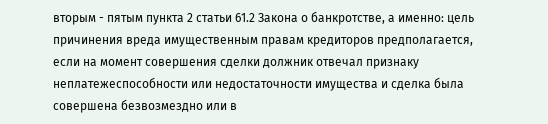вторым - пятым пункта 2 статьи 61.2 Закона о банкротстве, а именно: цель причинения вреда имущественным правам кредиторов предполагается, если на момент совершения сделки должник отвечал признаку неплатежеспособности или недостаточности имущества и сделка была совершена безвозмездно или в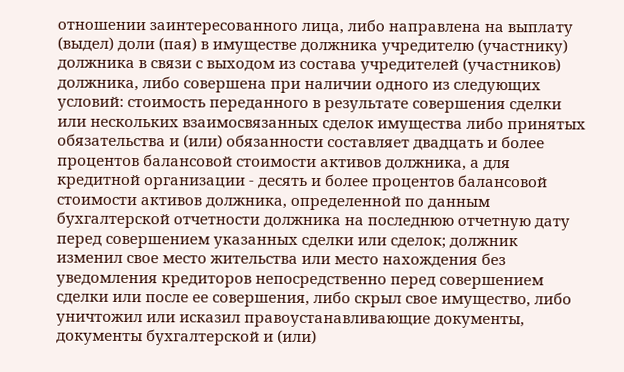отношении заинтересованного лица, либо направлена на выплату (выдел) доли (пая) в имуществе должника учредителю (участнику) должника в связи с выходом из состава учредителей (участников) должника, либо совершена при наличии одного из следующих условий: стоимость переданного в результате совершения сделки или нескольких взаимосвязанных сделок имущества либо принятых обязательства и (или) обязанности составляет двадцать и более процентов балансовой стоимости активов должника, а для кредитной организации - десять и более процентов балансовой стоимости активов должника, определенной по данным бухгалтерской отчетности должника на последнюю отчетную дату перед совершением указанных сделки или сделок; должник изменил свое место жительства или место нахождения без уведомления кредиторов непосредственно перед совершением сделки или после ее совершения, либо скрыл свое имущество, либо уничтожил или исказил правоустанавливающие документы, документы бухгалтерской и (или)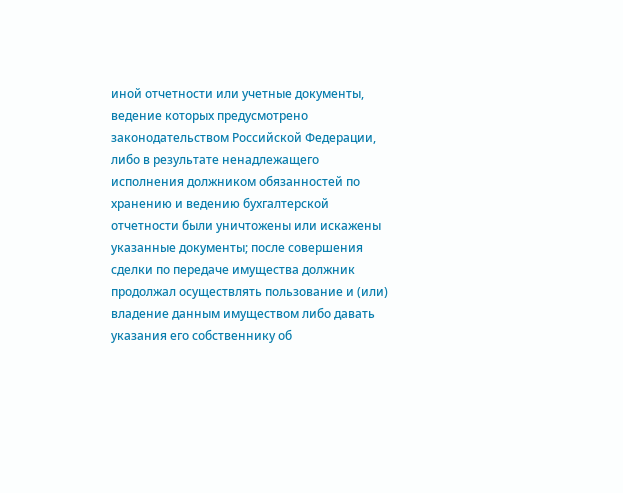иной отчетности или учетные документы, ведение которых предусмотрено законодательством Российской Федерации, либо в результате ненадлежащего исполнения должником обязанностей по хранению и ведению бухгалтерской отчетности были уничтожены или искажены указанные документы; после совершения сделки по передаче имущества должник продолжал осуществлять пользование и (или) владение данным имуществом либо давать указания его собственнику об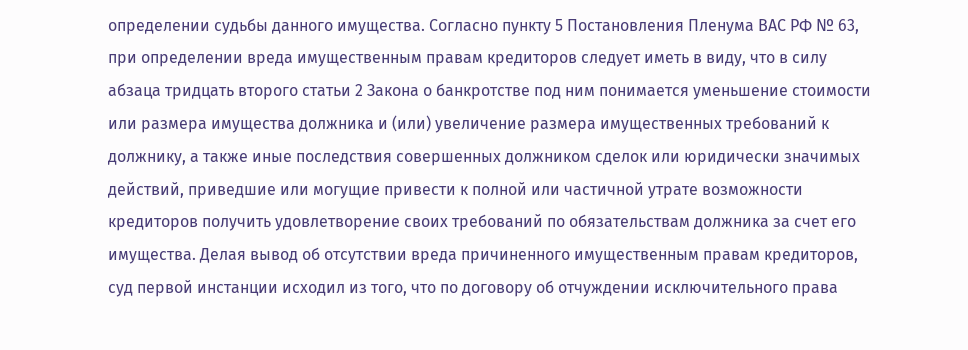определении судьбы данного имущества. Согласно пункту 5 Постановления Пленума ВАС РФ № 63, при определении вреда имущественным правам кредиторов следует иметь в виду, что в силу абзаца тридцать второго статьи 2 Закона о банкротстве под ним понимается уменьшение стоимости или размера имущества должника и (или) увеличение размера имущественных требований к должнику, а также иные последствия совершенных должником сделок или юридически значимых действий, приведшие или могущие привести к полной или частичной утрате возможности кредиторов получить удовлетворение своих требований по обязательствам должника за счет его имущества. Делая вывод об отсутствии вреда причиненного имущественным правам кредиторов, суд первой инстанции исходил из того, что по договору об отчуждении исключительного права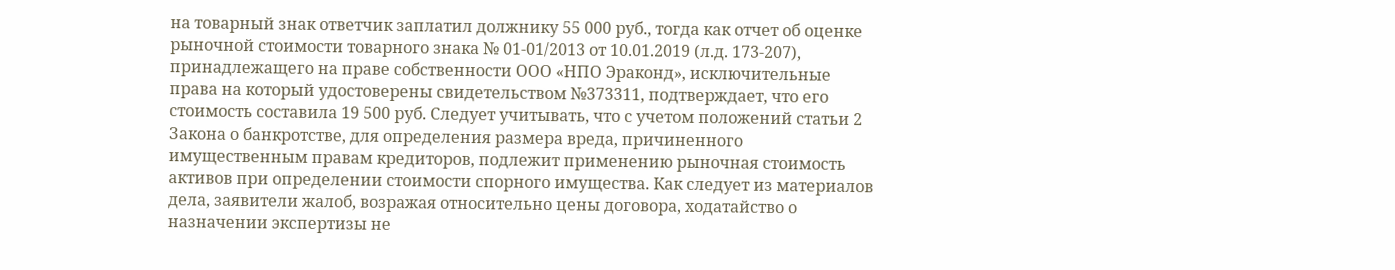на товарный знак ответчик заплатил должнику 55 000 руб., тогда как отчет об оценке рыночной стоимости товарного знака № 01-01/2013 от 10.01.2019 (л.д. 173-207), принадлежащего на праве собственности ООО «НПО Эраконд», исключительные права на который удостоверены свидетельством №373311, подтверждает, что его стоимость составила 19 500 руб. Следует учитывать, что с учетом положений статьи 2 Закона о банкротстве, для определения размера вреда, причиненного имущественным правам кредиторов, подлежит применению рыночная стоимость активов при определении стоимости спорного имущества. Как следует из материалов дела, заявители жалоб, возражая относительно цены договора, ходатайство о назначении экспертизы не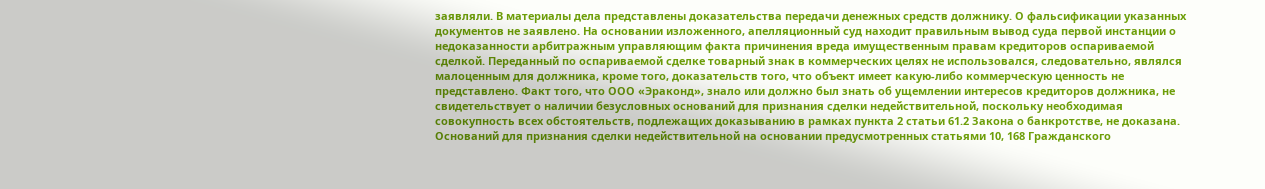заявляли. В материалы дела представлены доказательства передачи денежных средств должнику. О фальсификации указанных документов не заявлено. На основании изложенного, апелляционный суд находит правильным вывод суда первой инстанции о недоказанности арбитражным управляющим факта причинения вреда имущественным правам кредиторов оспариваемой сделкой. Переданный по оспариваемой сделке товарный знак в коммерческих целях не использовался, следовательно, являлся малоценным для должника, кроме того, доказательств того, что объект имеет какую-либо коммерческую ценность не представлено. Факт того, что ООО «Эраконд», знало или должно был знать об ущемлении интересов кредиторов должника, не свидетельствует о наличии безусловных оснований для признания сделки недействительной, поскольку необходимая совокупность всех обстоятельств, подлежащих доказыванию в рамках пункта 2 статьи 61.2 Закона о банкротстве, не доказана. Оснований для признания сделки недействительной на основании предусмотренных статьями 10, 168 Гражданского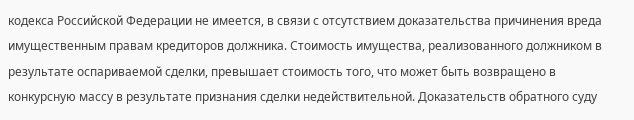кодекса Российской Федерации не имеется, в связи с отсутствием доказательства причинения вреда имущественным правам кредиторов должника. Стоимость имущества, реализованного должником в результате оспариваемой сделки, превышает стоимость того, что может быть возвращено в конкурсную массу в результате признания сделки недействительной. Доказательств обратного суду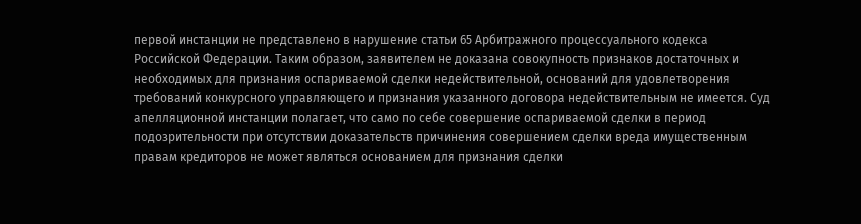первой инстанции не представлено в нарушение статьи 65 Арбитражного процессуального кодекса Российской Федерации. Таким образом, заявителем не доказана совокупность признаков достаточных и необходимых для признания оспариваемой сделки недействительной, оснований для удовлетворения требований конкурсного управляющего и признания указанного договора недействительным не имеется. Суд апелляционной инстанции полагает, что само по себе совершение оспариваемой сделки в период подозрительности при отсутствии доказательств причинения совершением сделки вреда имущественным правам кредиторов не может являться основанием для признания сделки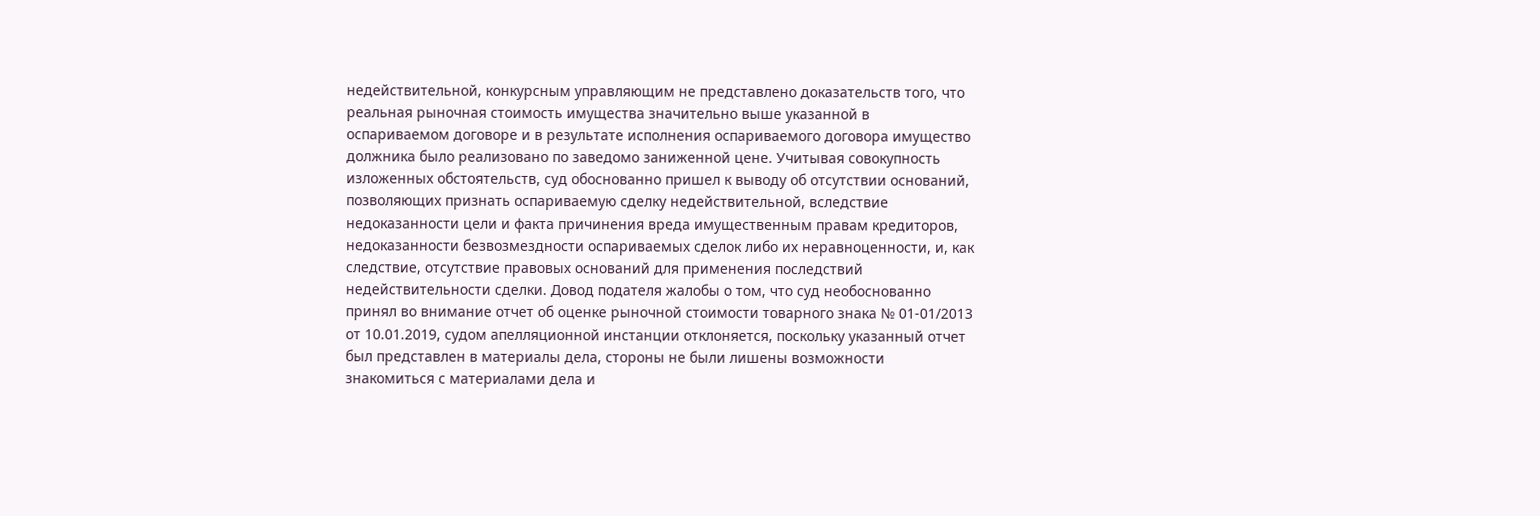недействительной, конкурсным управляющим не представлено доказательств того, что реальная рыночная стоимость имущества значительно выше указанной в оспариваемом договоре и в результате исполнения оспариваемого договора имущество должника было реализовано по заведомо заниженной цене. Учитывая совокупность изложенных обстоятельств, суд обоснованно пришел к выводу об отсутствии оснований, позволяющих признать оспариваемую сделку недействительной, вследствие недоказанности цели и факта причинения вреда имущественным правам кредиторов, недоказанности безвозмездности оспариваемых сделок либо их неравноценности, и, как следствие, отсутствие правовых оснований для применения последствий недействительности сделки. Довод подателя жалобы о том, что суд необоснованно принял во внимание отчет об оценке рыночной стоимости товарного знака № 01-01/2013 от 10.01.2019, судом апелляционной инстанции отклоняется, поскольку указанный отчет был представлен в материалы дела, стороны не были лишены возможности знакомиться с материалами дела и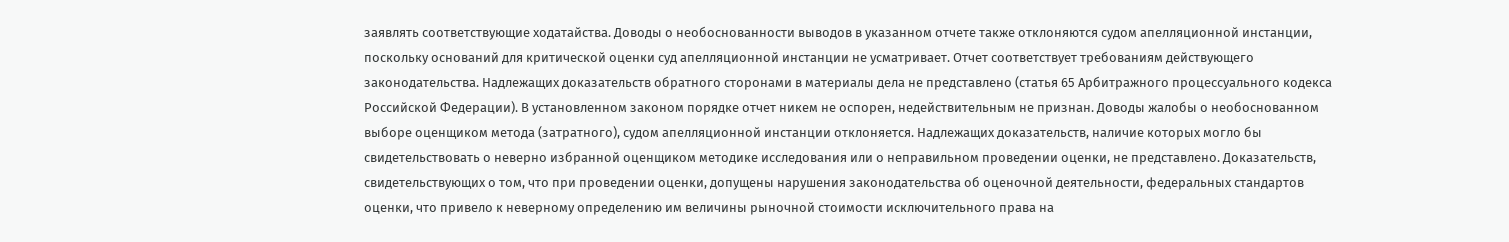заявлять соответствующие ходатайства. Доводы о необоснованности выводов в указанном отчете также отклоняются судом апелляционной инстанции, поскольку оснований для критической оценки суд апелляционной инстанции не усматривает. Отчет соответствует требованиям действующего законодательства. Надлежащих доказательств обратного сторонами в материалы дела не представлено (статья 65 Арбитражного процессуального кодекса Российской Федерации). В установленном законом порядке отчет никем не оспорен, недействительным не признан. Доводы жалобы о необоснованном выборе оценщиком метода (затратного), судом апелляционной инстанции отклоняется. Надлежащих доказательств, наличие которых могло бы свидетельствовать о неверно избранной оценщиком методике исследования или о неправильном проведении оценки, не представлено. Доказательств, свидетельствующих о том, что при проведении оценки, допущены нарушения законодательства об оценочной деятельности, федеральных стандартов оценки, что привело к неверному определению им величины рыночной стоимости исключительного права на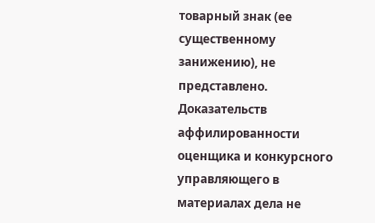товарный знак (ее существенному занижению), не представлено. Доказательств аффилированности оценщика и конкурсного управляющего в материалах дела не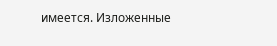имеется. Изложенные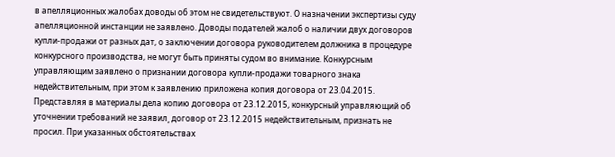в апелляционных жалобах доводы об этом не свидетельствуют. О назначении экспертизы суду апелляционной инстанции не заявлено. Доводы подателей жалоб о наличии двух договоров купли-продажи от разных дат, о заключении договора руководителем должника в процедуре конкурсного производства, не могут быть приняты судом во внимание. Конкурсным управляющим заявлено о признании договора купли-продажи товарного знака недействительным, при этом к заявлению приложена копия договора от 23.04.2015. Представляя в материалы дела копию договора от 23.12.2015, конкурсный управляющий об уточнении требований не заявил¸ договор от 23.12.2015 недействительным, признать не просил. При указанных обстоятельствах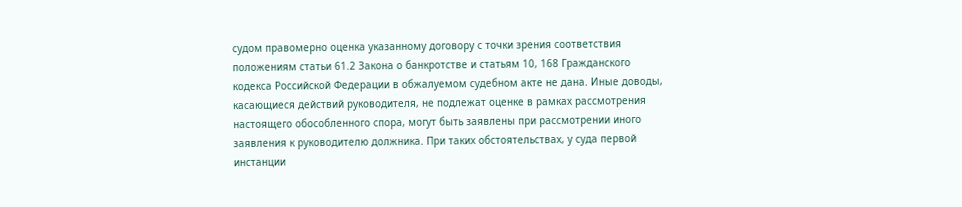судом правомерно оценка указанному договору с точки зрения соответствия положениям статьи 61.2 Закона о банкротстве и статьям 10, 168 Гражданского кодекса Российской Федерации в обжалуемом судебном акте не дана. Иные доводы, касающиеся действий руководителя, не подлежат оценке в рамках рассмотрения настоящего обособленного спора, могут быть заявлены при рассмотрении иного заявления к руководителю должника. При таких обстоятельствах, у суда первой инстанции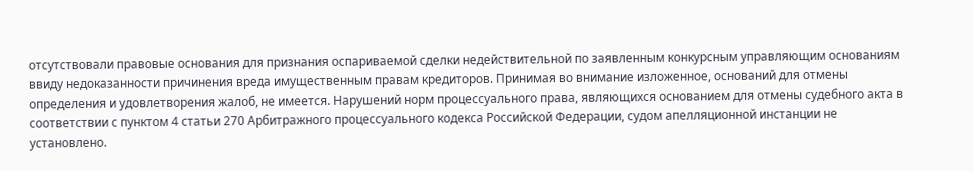отсутствовали правовые основания для признания оспариваемой сделки недействительной по заявленным конкурсным управляющим основаниям ввиду недоказанности причинения вреда имущественным правам кредиторов. Принимая во внимание изложенное, оснований для отмены определения и удовлетворения жалоб, не имеется. Нарушений норм процессуального права, являющихся основанием для отмены судебного акта в соответствии с пунктом 4 статьи 270 Арбитражного процессуального кодекса Российской Федерации, судом апелляционной инстанции не установлено.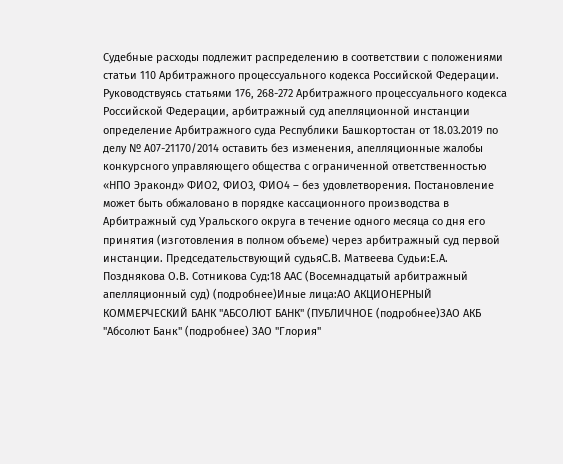Судебные расходы подлежит распределению в соответствии с положениями статьи 110 Арбитражного процессуального кодекса Российской Федерации. Руководствуясь статьями 176, 268-272 Арбитражного процессуального кодекса Российской Федерации, арбитражный суд апелляционной инстанции определение Арбитражного суда Республики Башкортостан от 18.03.2019 по делу № А07-21170/2014 оставить без изменения, апелляционные жалобы конкурсного управляющего общества с ограниченной ответственностью «НПО Эраконд» ФИО2, ФИО3, ФИО4 – без удовлетворения. Постановление может быть обжаловано в порядке кассационного производства в Арбитражный суд Уральского округа в течение одного месяца со дня его принятия (изготовления в полном объеме) через арбитражный суд первой инстанции. Председательствующий судьяС.В. Матвеева Судьи:Е.А. Позднякова О.В. Сотникова Суд:18 ААС (Восемнадцатый арбитражный апелляционный суд) (подробнее)Иные лица:АО АКЦИОНЕРНЫЙ КОММЕРЧЕСКИЙ БАНК "АБСОЛЮТ БАНК" (ПУБЛИЧНОЕ (подробнее)ЗАО АКБ "Абсолют Банк" (подробнее) ЗАО "Глория"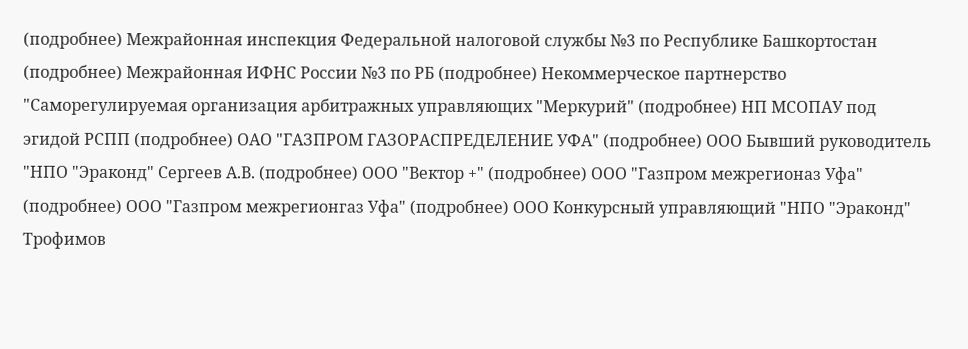(подробнее) Межрайонная инспекция Федеральной налоговой службы №3 по Республике Башкортостан (подробнее) Межрайонная ИФНС России №3 по РБ (подробнее) Некоммерческое партнерство "Саморегулируемая организация арбитражных управляющих "Меркурий" (подробнее) НП МСОПАУ под эгидой РСПП (подробнее) ОАО "ГАЗПРОМ ГАЗОРАСПРЕДЕЛЕНИЕ УФА" (подробнее) ООО Бывший руководитель "НПО "Эраконд" Сергеев А.В. (подробнее) ООО "Вектор +" (подробнее) ООО "Газпром межрегионаз Уфа" (подробнее) ООО "Газпром межрегионгаз Уфа" (подробнее) ООО Конкурсный управляющий "НПО "Эраконд" Трофимов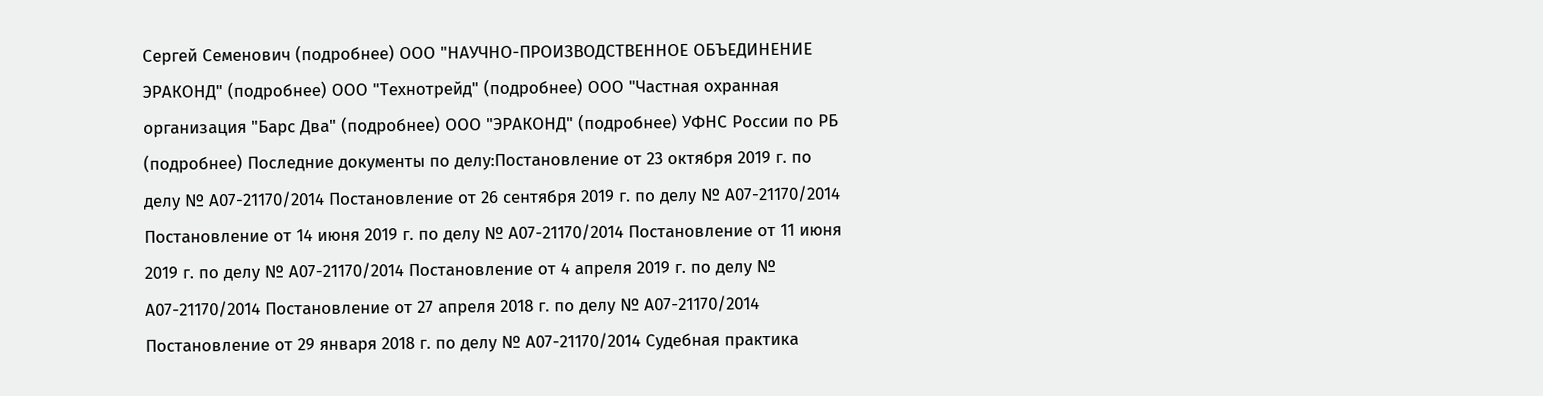Сергей Семенович (подробнее) ООО "НАУЧНО-ПРОИЗВОДСТВЕННОЕ ОБЪЕДИНЕНИЕ ЭРАКОНД" (подробнее) ООО "Технотрейд" (подробнее) ООО "Частная охранная организация "Барс Два" (подробнее) ООО "ЭРАКОНД" (подробнее) УФНС России по РБ (подробнее) Последние документы по делу:Постановление от 23 октября 2019 г. по делу № А07-21170/2014 Постановление от 26 сентября 2019 г. по делу № А07-21170/2014 Постановление от 14 июня 2019 г. по делу № А07-21170/2014 Постановление от 11 июня 2019 г. по делу № А07-21170/2014 Постановление от 4 апреля 2019 г. по делу № А07-21170/2014 Постановление от 27 апреля 2018 г. по делу № А07-21170/2014 Постановление от 29 января 2018 г. по делу № А07-21170/2014 Судебная практика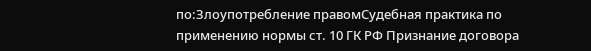по:Злоупотребление правомСудебная практика по применению нормы ст. 10 ГК РФ Признание договора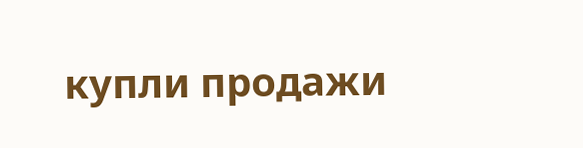купли продажи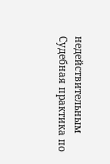недействительным Судебная практика по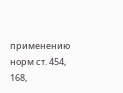применению норм ст. 454, 168,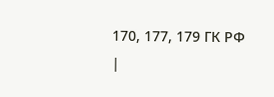170, 177, 179 ГК РФ
|